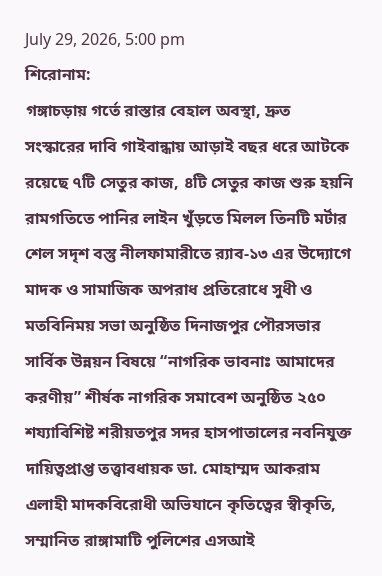July 29, 2026, 5:00 pm
শিরোনাম:
গঙ্গাচড়ায় গর্তে রাস্তার বেহাল অবস্থা, দ্রুত সংস্কারের দাবি গাইবান্ধায় আড়াই বছর ধরে আটকে রয়েছে ৭টি সেতুর কাজ, ৪টি সেতুর কাজ শুরু হয়নি রামগতিতে পানির লাইন খুঁড়তে মিলল তিনটি মর্টার শেল সদৃশ বস্তু নীলফামারীতে র‍্যাব-১৩ এর উদ্যোগে মাদক ও সামাজিক অপরাধ প্রতিরোধে সুধী ও মতবিনিময় সভা অনুষ্ঠিত দিনাজপুর পৌরসভার সার্বিক উন্নয়ন বিষয়ে “নাগরিক ভাবনাঃ আমাদের করণীয়” শীর্ষক নাগরিক সমাবেশ অনুষ্ঠিত ২৫০ শয্যাবিশিষ্ট শরীয়তপুর সদর হাসপাতালের নবনিযুক্ত দায়িত্বপ্রাপ্ত তত্ত্বাবধায়ক ডা. মোহাম্মদ আকরাম এলাহী মাদকবিরোধী অভিযানে কৃতিত্বের স্বীকৃতি, সম্মানিত রাঙ্গামাটি পুলিশের এসআই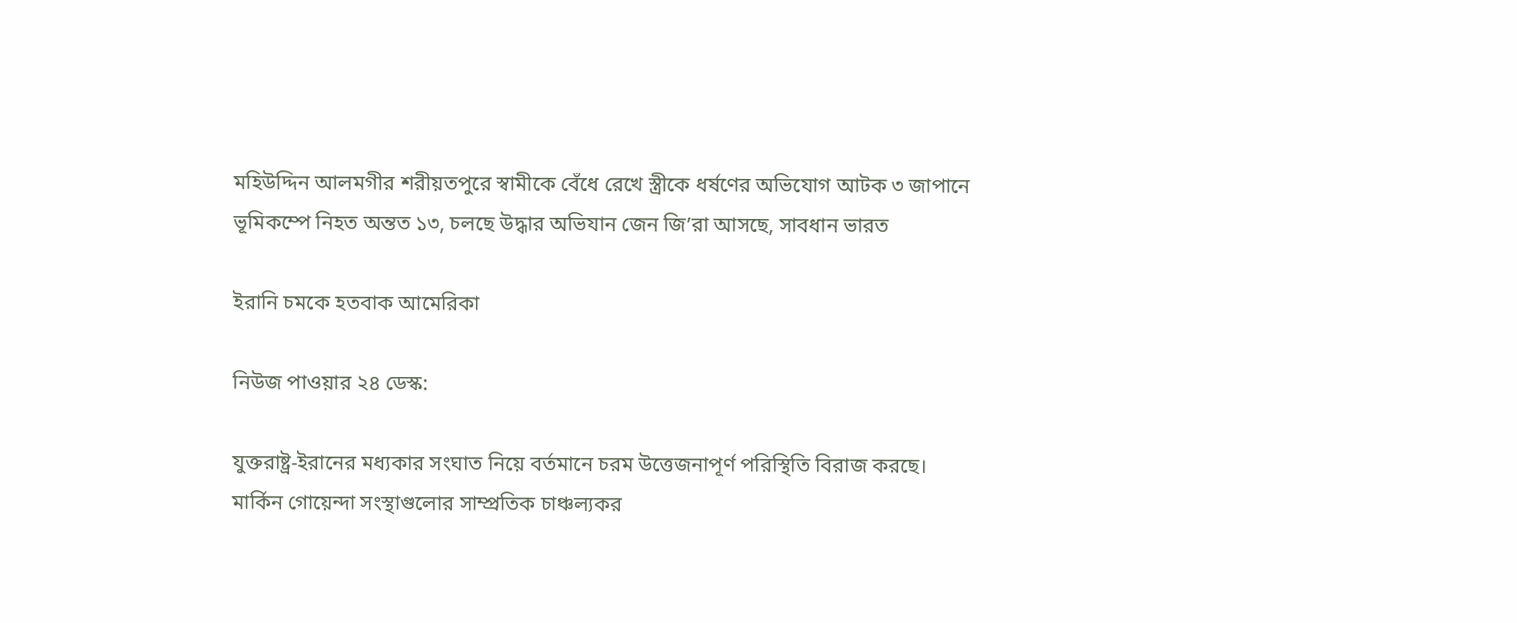মহিউদ্দিন আলমগীর শরীয়তপুরে স্বামীকে বেঁধে রেখে স্ত্রীকে ধর্ষণের অভিযোগ আটক ৩ জাপানে ভূমিকম্পে নিহত অন্তত ১৩, চলছে উদ্ধার অভিযান জেন জি’রা আসছে, সাবধান ভারত

ইরানি চমকে হতবাক আমেরিকা

নিউজ পাওয়ার ২৪ ডেস্ক:

যুক্তরাষ্ট্র-ইরানের মধ্যকার সংঘাত নিয়ে বর্তমানে চরম উত্তেজনাপূর্ণ পরিস্থিতি বিরাজ করছে। মার্কিন গোয়েন্দা সংস্থাগুলোর সাম্প্রতিক চাঞ্চল্যকর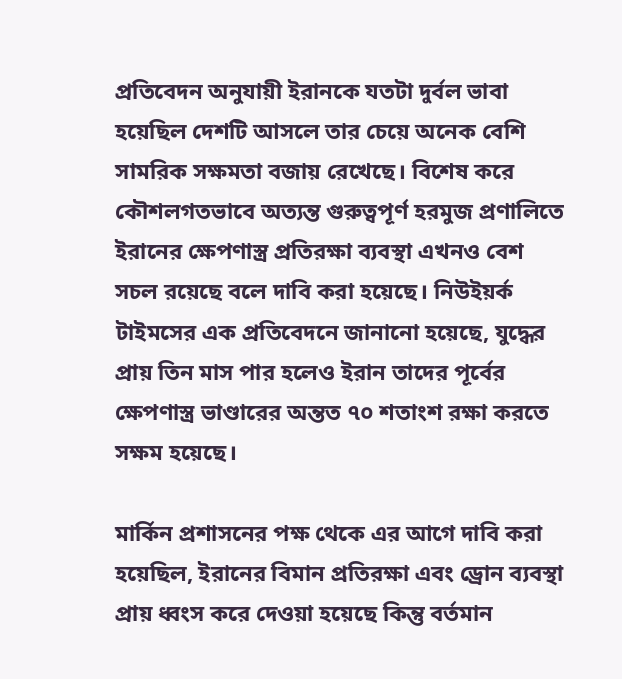প্রতিবেদন অনুযায়ী ইরানকে যতটা দুর্বল ভাবা হয়েছিল দেশটি আসলে তার চেয়ে অনেক বেশি সামরিক সক্ষমতা বজায় রেখেছে। বিশেষ করে কৌশলগতভাবে অত্যন্ত গুরুত্বপূর্ণ হরমুজ প্রণালিতে ইরানের ক্ষেপণাস্ত্র প্রতিরক্ষা ব্যবস্থা এখনও বেশ সচল রয়েছে বলে দাবি করা হয়েছে। নিউইয়র্ক টাইমসের এক প্রতিবেদনে জানানো হয়েছে, যুদ্ধের প্রায় তিন মাস পার হলেও ইরান তাদের পূর্বের ক্ষেপণাস্ত্র ভাণ্ডারের অন্তত ৭০ শতাংশ রক্ষা করতে সক্ষম হয়েছে।

মার্কিন প্রশাসনের পক্ষ থেকে এর আগে দাবি করা হয়েছিল, ইরানের বিমান প্রতিরক্ষা এবং ড্রোন ব্যবস্থা প্রায় ধ্বংস করে দেওয়া হয়েছে কিন্তু বর্তমান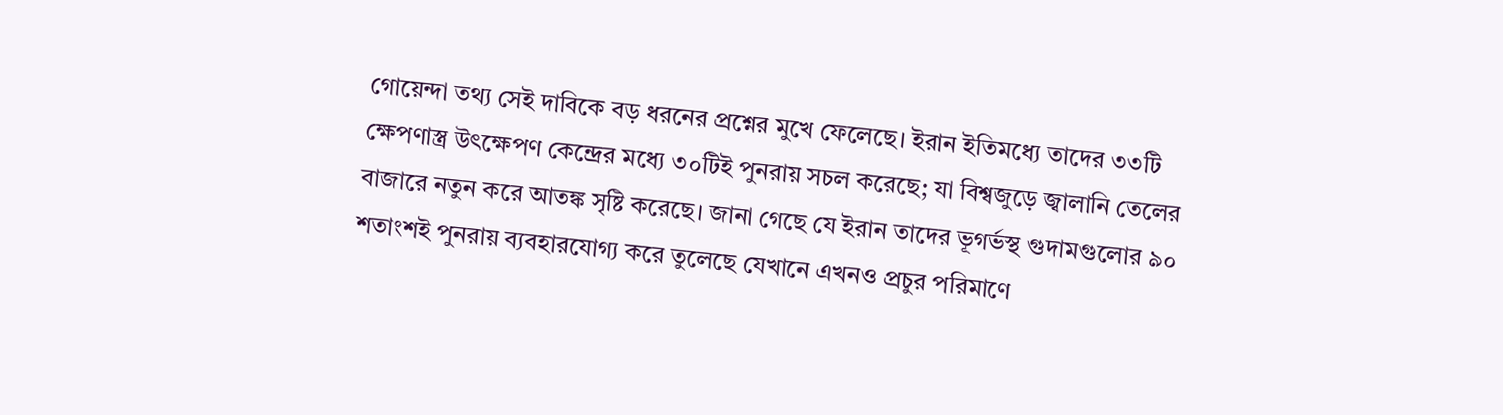গোয়েন্দা তথ্য সেই দাবিকে বড় ধরনের প্রশ্নের মুখে ফেলেছে। ইরান ইতিমধ্যে তাদের ৩৩টি ক্ষেপণাস্ত্র উৎক্ষেপণ কেন্দ্রের মধ্যে ৩০টিই পুনরায় সচল করেছে; যা বিশ্বজুড়ে জ্বালানি তেলের বাজারে নতুন করে আতঙ্ক সৃষ্টি করেছে। জানা গেছে যে ইরান তাদের ভূগর্ভস্থ গুদামগুলোর ৯০ শতাংশই পুনরায় ব্যবহারযোগ্য করে তুলেছে যেখানে এখনও প্রচুর পরিমাণে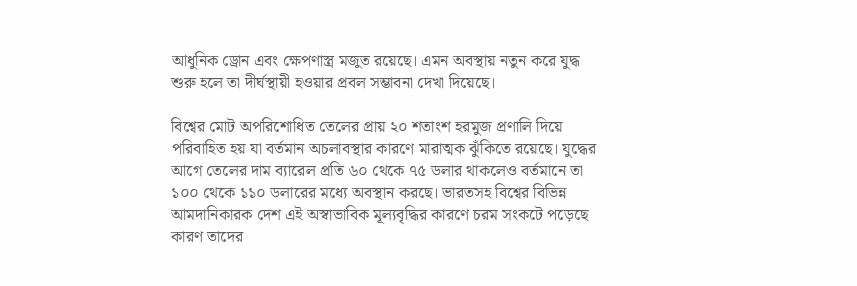আধুনিক ড্রোন এবং ক্ষেপণাস্ত্র মজুত রয়েছে। এমন অবস্থায় নতুন করে যুদ্ধ শুরু হলে তা দীর্ঘস্থায়ী হওয়ার প্রবল সম্ভাবনা দেখা দিয়েছে।

বিশ্বের মোট অপরিশোধিত তেলের প্রায় ২০ শতাংশ হরমুজ প্রণালি দিয়ে পরিবাহিত হয় যা বর্তমান অচলাবস্থার কারণে মারাত্মক ঝুঁকিতে রয়েছে। যুদ্ধের আগে তেলের দাম ব্যারেল প্রতি ৬০ থেকে ৭৫ ডলার থাকলেও বর্তমানে তা ১০০ থেকে ১১০ ডলারের মধ্যে অবস্থান করছে। ভারতসহ বিশ্বের বিভিন্ন আমদানিকারক দেশ এই অস্বাভাবিক মূল্যবৃদ্ধির কারণে চরম সংকটে পড়েছে কারণ তাদের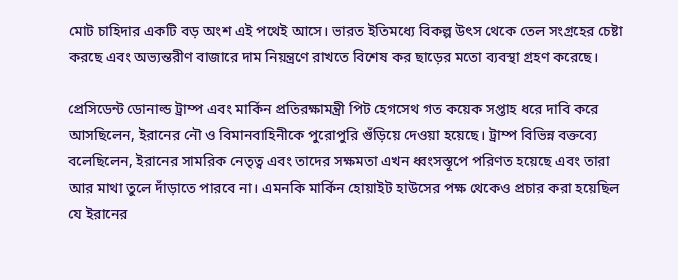মোট চাহিদার একটি বড় অংশ এই পথেই আসে। ভারত ইতিমধ্যে বিকল্প উৎস থেকে তেল সংগ্রহের চেষ্টা করছে এবং অভ্যন্তরীণ বাজারে দাম নিয়ন্ত্রণে রাখতে বিশেষ কর ছাড়ের মতো ব্যবস্থা গ্রহণ করেছে।

প্রেসিডেন্ট ডোনাল্ড ট্রাম্প এবং মার্কিন প্রতিরক্ষামন্ত্রী পিট হেগসেথ গত কয়েক সপ্তাহ ধরে দাবি করে আসছিলেন, ইরানের নৌ ও বিমানবাহিনীকে পুরোপুরি গুঁড়িয়ে দেওয়া হয়েছে। ট্রাম্প বিভিন্ন বক্তব্যে বলেছিলেন, ইরানের সামরিক নেতৃত্ব এবং তাদের সক্ষমতা এখন ধ্বংসস্তূপে পরিণত হয়েছে এবং তারা আর মাথা তুলে দাঁড়াতে পারবে না। এমনকি মার্কিন হোয়াইট হাউসের পক্ষ থেকেও প্রচার করা হয়েছিল যে ইরানের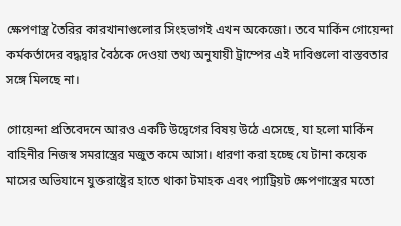ক্ষেপণাস্ত্র তৈরির কারখানাগুলোর সিংহভাগই এখন অকেজো। তবে মার্কিন গোয়েন্দা কর্মকর্তাদের বদ্ধদ্বার বৈঠকে দেওয়া তথ্য অনুযায়ী ট্রাম্পের এই দাবিগুলো বাস্তবতার সঙ্গে মিলছে না।

গোয়েন্দা প্রতিবেদনে আরও একটি উদ্বেগের বিষয় উঠে এসেছে, যা হলো মার্কিন বাহিনীর নিজস্ব সমরাস্ত্রের মজুত কমে আসা। ধারণা করা হচ্ছে যে টানা কয়েক মাসের অভিযানে যুক্তরাষ্ট্রের হাতে থাকা টমাহক এবং প্যাট্রিয়ট ক্ষেপণাস্ত্রের মতো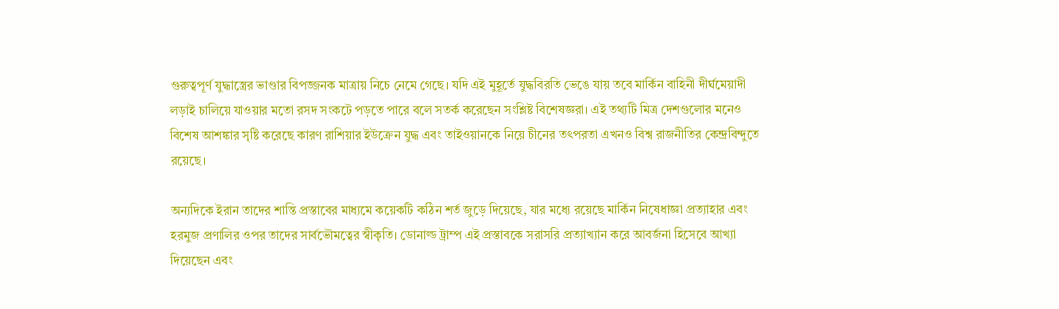গুরুত্বপূর্ণ যুদ্ধাস্ত্রের ভাণ্ডার বিপজ্জনক মাত্রায় নিচে নেমে গেছে। যদি এই মুহূর্তে যুদ্ধবিরতি ভেঙে যায় তবে মার্কিন বাহিনী দীর্ঘমেয়াদী লড়াই চালিয়ে যাওয়ার মতো রসদ সংকটে পড়তে পারে বলে সতর্ক করেছেন সংশ্লিষ্ট বিশেষজ্ঞরা। এই তথ্যটি মিত্র দেশগুলোর মনেও বিশেষ আশঙ্কার সৃষ্টি করেছে কারণ রাশিয়ার ইউক্রেন যুদ্ধ এবং তাইওয়ানকে নিয়ে চীনের তৎপরতা এখনও বিশ্ব রাজনীতির কেন্দ্রবিন্দুতে রয়েছে।

অন্যদিকে ইরান তাদের শান্তি প্রস্তাবের মাধ্যমে কয়েকটি কঠিন শর্ত জুড়ে দিয়েছে, যার মধ্যে রয়েছে মার্কিন নিষেধাজ্ঞা প্রত্যাহার এবং হরমুজ প্রণালির ওপর তাদের সার্বভৌমত্বের স্বীকৃতি। ডোনাল্ড ট্রাম্প এই প্রস্তাবকে সরাসরি প্রত্যাখ্যান করে আবর্জনা হিসেবে আখ্যা দিয়েছেন এবং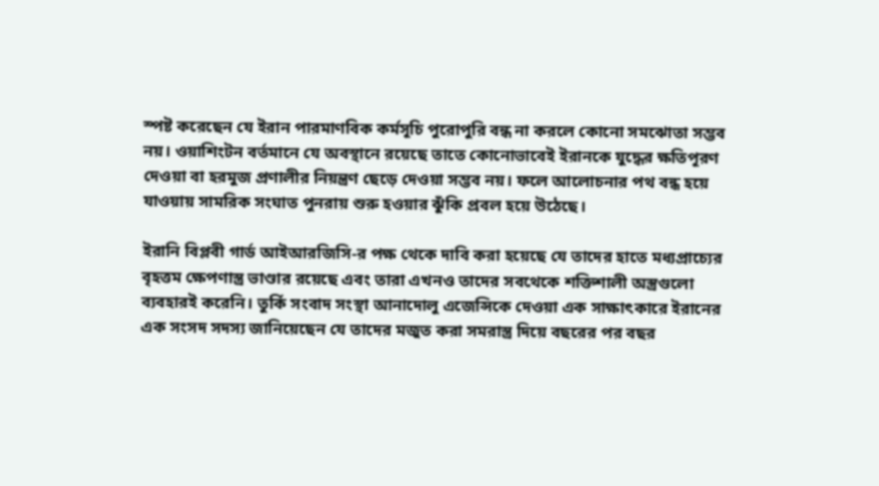স্পষ্ট করেছেন যে ইরান পারমাণবিক কর্মসূচি পুরোপুরি বন্ধ না করলে কোনো সমঝোতা সম্ভব নয়। ওয়াশিংটন বর্তমানে যে অবস্থানে রয়েছে তাতে কোনোভাবেই ইরানকে যুদ্ধের ক্ষতিপূরণ দেওয়া বা হরমুজ প্রণালীর নিয়ন্ত্রণ ছেড়ে দেওয়া সম্ভব নয়। ফলে আলোচনার পথ বন্ধ হয়ে যাওয়ায় সামরিক সংঘাত পুনরায় শুরু হওয়ার ঝুঁকি প্রবল হয়ে উঠেছে।

ইরানি বিপ্লবী গার্ড আইআরজিসি-র পক্ষ থেকে দাবি করা হয়েছে যে তাদের হাতে মধ্যপ্রাচ্যের বৃহত্তম ক্ষেপণাস্ত্র ভাণ্ডার রয়েছে এবং তারা এখনও তাদের সবথেকে শক্তিশালী অস্ত্রগুলো ব্যবহারই করেনি। তুর্কি সংবাদ সংস্থা আনাদোলু এজেন্সিকে দেওয়া এক সাক্ষাৎকারে ইরানের এক সংসদ সদস্য জানিয়েছেন যে তাদের মজুত করা সমরাস্ত্র দিয়ে বছরের পর বছর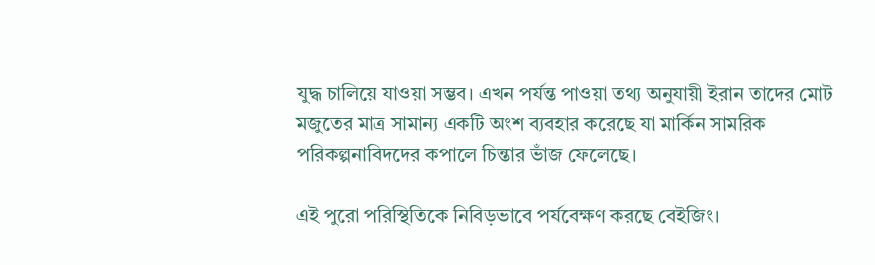যুদ্ধ চালিয়ে যাওয়া সম্ভব। এখন পর্যন্ত পাওয়া তথ্য অনুযায়ী ইরান তাদের মোট মজুতের মাত্র সামান্য একটি অংশ ব্যবহার করেছে যা মার্কিন সামরিক পরিকল্পনাবিদদের কপালে চিন্তার ভাঁজ ফেলেছে।

এই পুরো পরিস্থিতিকে নিবিড়ভাবে পর্যবেক্ষণ করছে বেইজিং।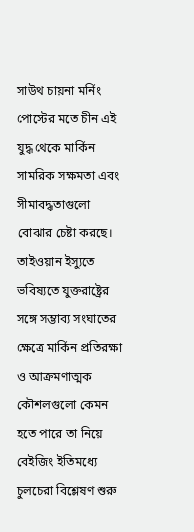সাউথ চায়না মর্নিং পোস্টের মতে চীন এই যুদ্ধ থেকে মার্কিন সামরিক সক্ষমতা এবং সীমাবদ্ধতাগুলো বোঝার চেষ্টা করছে। তাইওয়ান ইস্যুতে ভবিষ্যতে যুক্তরাষ্ট্রের সঙ্গে সম্ভাব্য সংঘাতের ক্ষেত্রে মার্কিন প্রতিরক্ষা ও আক্রমণাত্মক কৌশলগুলো কেমন হতে পারে তা নিয়ে বেইজিং ইতিমধ্যে চুলচেরা বিশ্লেষণ শুরু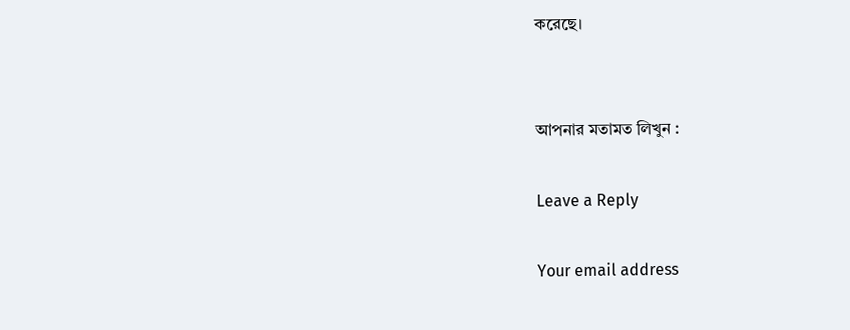করেছে।


আপনার মতামত লিখুন :

Leave a Reply

Your email address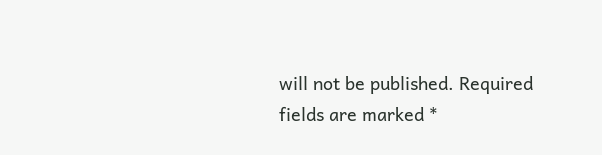will not be published. Required fields are marked *